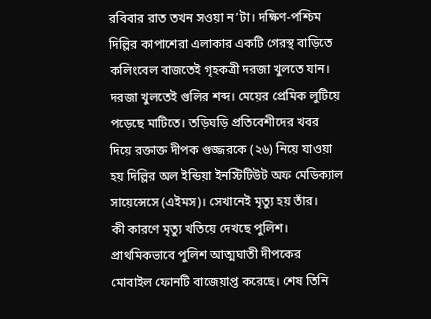রবিবার রাত তখন সওয়া ন’টা। দক্ষিণ-পশ্চিম দিল্লির কাপাশেরা এলাকার একটি গেরস্থ বাড়িতে কলিংবেল বাজতেই গৃহকত্রী দরজা খুলতে যান। দরজা খুলতেই গুলির শব্দ। মেয়ের প্রেমিক লুটিয়ে পড়েছে মাটিতে। তড়িঘড়ি প্রতিবেশীদের খবর দিয়ে রক্তাক্ত দীপক গুজ্জরকে (২৬) নিয়ে যাওয়া হয় দিল্লির অল ইন্ডিয়া ইনস্টিটিউট অফ মেডিক্যাল সায়েন্সেসে (এইমস)। সেখানেই মৃত্যু হয় তাঁর।
কী কারণে মৃত্যু খতিয়ে দেখছে পুলিশ। প্রাথমিকভাবে পুলিশ আত্মঘাতী দীপকের মোবাইল ফোনটি বাজেয়াপ্ত করেছে। শেষ তিনি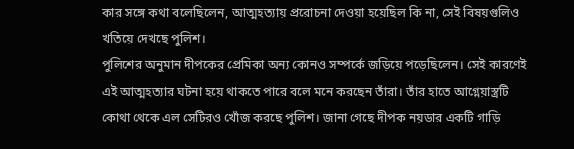কার সঙ্গে কথা বলেছিলেন, আত্মহত্যায় প্ররোচনা দেওয়া হয়েছিল কি না, সেই বিষয়গুলিও খতিয়ে দেখছে পুলিশ।
পুলিশের অনুমান দীপকের প্রেমিকা অন্য কোনও সম্পর্কে জড়িয়ে পড়েছিলেন। সেই কারণেই এই আত্মহত্যার ঘটনা হয়ে থাকতে পারে বলে মনে করছেন তাঁরা। তাঁর হাতে আগ্নেয়াস্ত্রটি কোথা থেকে এল সেটিরও খোঁজ করছে পুলিশ। জানা গেছে দীপক নয়ডার একটি গাড়ি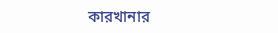কারখানার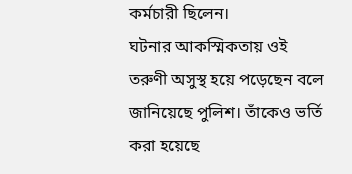কর্মচারী ছিলেন।
ঘটনার আকস্মিকতায় ওই তরুণী অসুস্থ হয়ে পড়েছেন বলে জানিয়েছে পুলিশ। তাঁকেও ভর্তি করা হয়েছে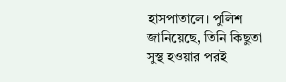হাসপাতালে। পুলিশ জানিয়েছে, তিনি কিছুতা সুস্থ হওয়ার পরই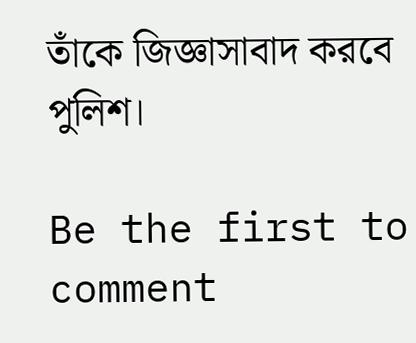তাঁকে জিজ্ঞাসাবাদ করবে পুলিশ।

Be the first to comment